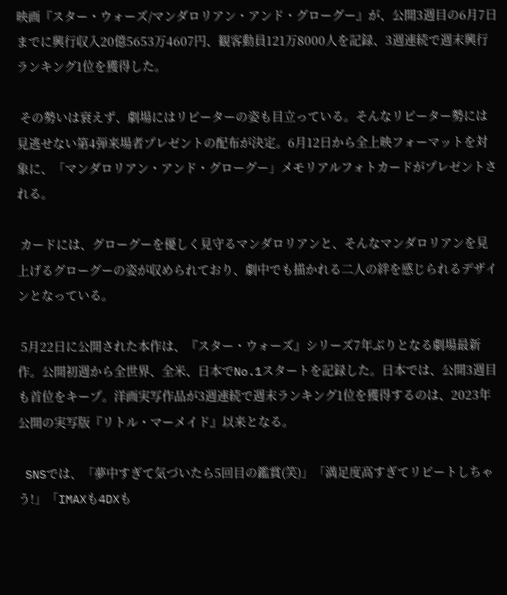映画『スター・ウォーズ/マンダロリアン・アンド・グローグー』が、公開3週目の6月7日までに興行収入20億5653万4607円、観客動員121万8000人を記録、3週連続で週末興行ランキング1位を獲得した。

 その勢いは衰えず、劇場にはリピーターの姿も目立っている。そんなリピーター勢には見逃せない第4弾来場者プレゼントの配布が決定。6月12日から全上映フォーマットを対象に、「マンダロリアン・アンド・グローグー」メモリアルフォトカードがプレゼントされる。

 カードには、グローグーを優しく見守るマンダロリアンと、そんなマンダロリアンを見上げるグローグーの姿が収められており、劇中でも描かれる二人の絆を感じられるデザインとなっている。

 5月22日に公開された本作は、『スター・ウォーズ』シリーズ7年ぶりとなる劇場最新作。公開初週から全世界、全米、日本でNo.1スタートを記録した。日本では、公開3週目も首位をキープ。洋画実写作品が3週連続で週末ランキング1位を獲得するのは、2023年公開の実写版『リトル・マーメイド』以来となる。

 SNSでは、「夢中すぎて気づいたら5回目の鑑賞(笑)」「満足度高すぎてリピートしちゃう!」「IMAXも4DXも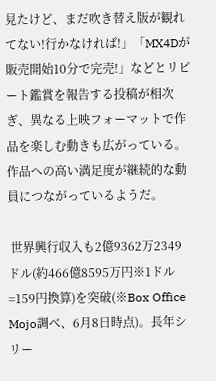見たけど、まだ吹き替え版が観れてない!行かなければ!」「MX4Dが販売開始10分で完売!」などとリピート鑑賞を報告する投稿が相次ぎ、異なる上映フォーマットで作品を楽しむ動きも広がっている。作品への高い満足度が継続的な動員につながっているようだ。

 世界興行収入も2億9362万2349ドル(約466億8595万円※1ドル=159円換算)を突破(※Box Office Mojo調べ、6月8日時点)。長年シリー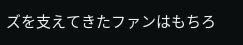ズを支えてきたファンはもちろ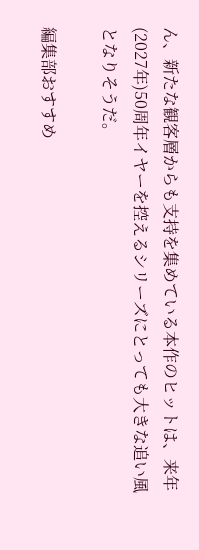ん、新たな観客層からも支持を集めている本作のヒットは、来年(2027年)50周年イヤーを控えるシリーズにとっても大きな追い風となりそうだ。

編集部おすすめ